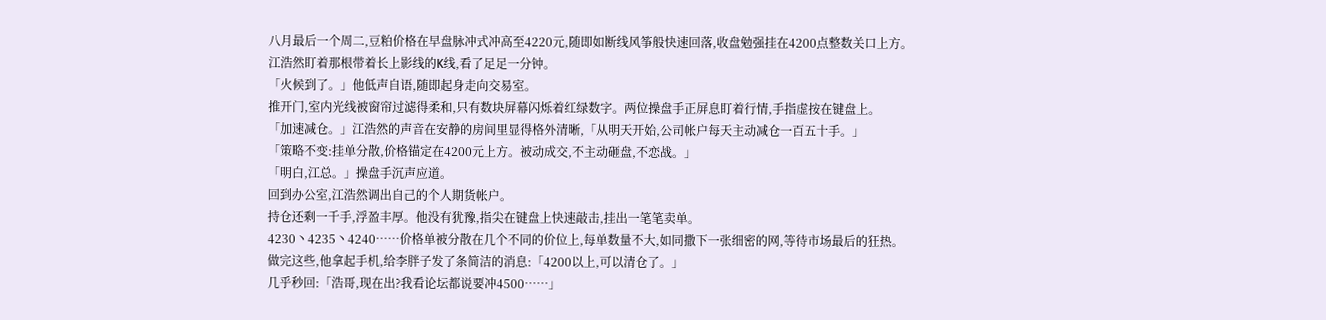八月最后一个周二,豆粕价格在早盘脉冲式冲高至4220元,随即如断线风筝般快速回落,收盘勉强挂在4200点整数关口上方。
江浩然盯着那根带着长上影线的K线,看了足足一分钟。
「火候到了。」他低声自语,随即起身走向交易室。
推开门,室内光线被窗帘过滤得柔和,只有数块屏幕闪烁着红绿数字。两位操盘手正屏息盯着行情,手指虚按在键盘上。
「加速减仓。」江浩然的声音在安静的房间里显得格外清晰,「从明天开始,公司帐户每天主动减仓一百五十手。」
「策略不变:挂单分散,价格锚定在4200元上方。被动成交,不主动砸盘,不恋战。」
「明白,江总。」操盘手沉声应道。
回到办公室,江浩然调出自己的个人期货帐户。
持仓还剩一千手,浮盈丰厚。他没有犹豫,指尖在键盘上快速敲击,挂出一笔笔卖单。
4230丶4235丶4240……价格单被分散在几个不同的价位上,每单数量不大,如同撒下一张细密的网,等待市场最后的狂热。
做完这些,他拿起手机,给李胖子发了条简洁的消息:「4200以上,可以清仓了。」
几乎秒回:「浩哥,现在出?我看论坛都说要冲4500……」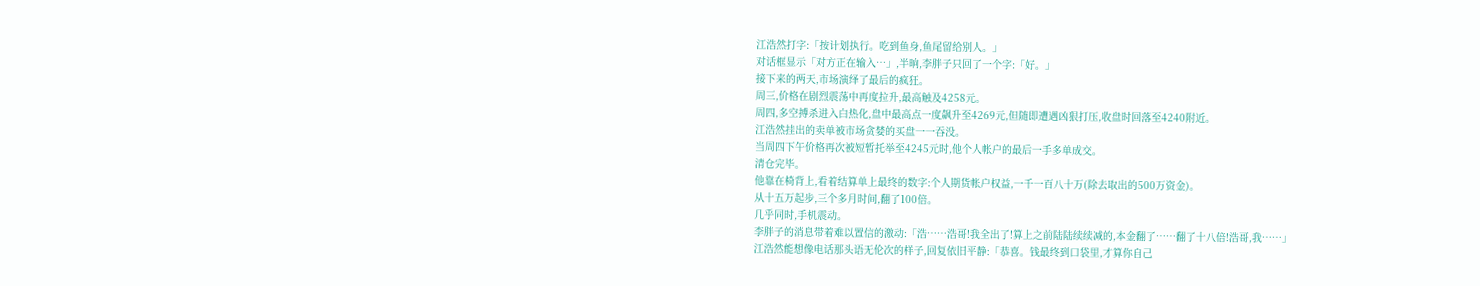江浩然打字:「按计划执行。吃到鱼身,鱼尾留给别人。」
对话框显示「对方正在输入…」,半晌,李胖子只回了一个字:「好。」
接下来的两天,市场演绎了最后的疯狂。
周三,价格在剧烈震荡中再度拉升,最高触及4258元。
周四,多空搏杀进入白热化,盘中最高点一度飙升至4269元,但随即遭遇凶狠打压,收盘时回落至4240附近。
江浩然挂出的卖单被市场贪婪的买盘一一吞没。
当周四下午价格再次被短暂托举至4245元时,他个人帐户的最后一手多单成交。
清仓完毕。
他靠在椅背上,看着结算单上最终的数字:个人期货帐户权益,一千一百八十万(除去取出的500万资金)。
从十五万起步,三个多月时间,翻了100倍。
几乎同时,手机震动。
李胖子的消息带着难以置信的激动:「浩……浩哥!我全出了!算上之前陆陆续续减的,本金翻了……翻了十八倍!浩哥,我……」
江浩然能想像电话那头语无伦次的样子,回复依旧平静:「恭喜。钱最终到口袋里,才算你自己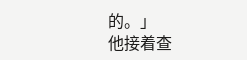的。」
他接着查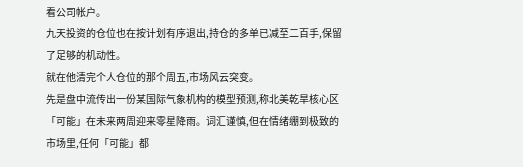看公司帐户。
九天投资的仓位也在按计划有序退出,持仓的多单已减至二百手,保留了足够的机动性。
就在他清完个人仓位的那个周五,市场风云突变。
先是盘中流传出一份某国际气象机构的模型预测,称北美乾旱核心区「可能」在未来两周迎来零星降雨。词汇谨慎,但在情绪绷到极致的市场里,任何「可能」都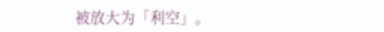被放大为「利空」。